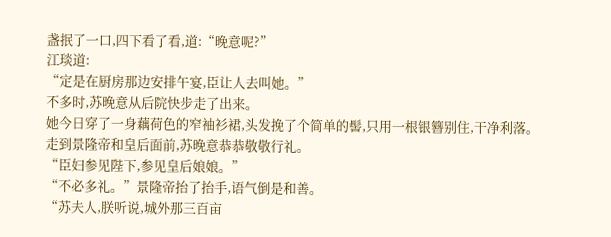盏抿了一口,四下看了看,道:“晚意呢?”
江琰道:
“定是在厨房那边安排午宴,臣让人去叫她。”
不多时,苏晚意从后院快步走了出来。
她今日穿了一身藕荷色的窄袖衫裙,头发挽了个简单的髻,只用一根银簪别住,干净利落。
走到景隆帝和皇后面前,苏晚意恭恭敬敬行礼。
“臣妇参见陛下,参见皇后娘娘。”
“不必多礼。”景隆帝抬了抬手,语气倒是和善。
“苏夫人,朕听说,城外那三百亩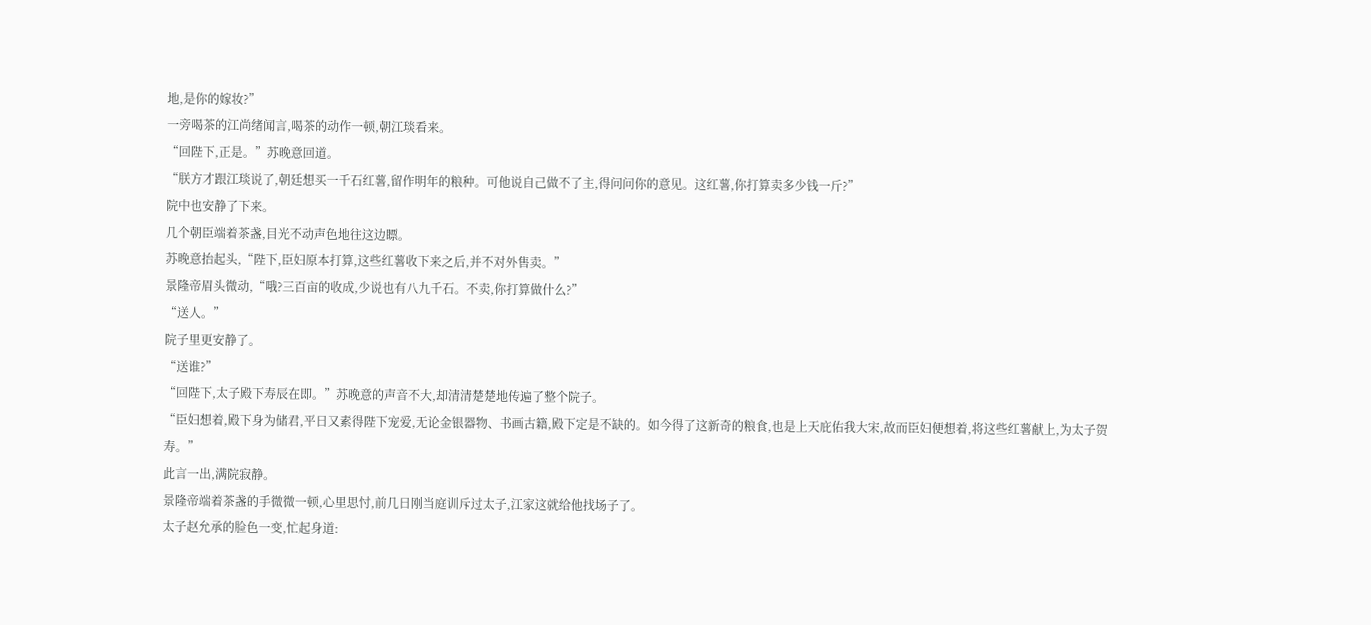地,是你的嫁妆?”
一旁喝茶的江尚绪闻言,喝茶的动作一顿,朝江琰看来。
“回陛下,正是。”苏晚意回道。
“朕方才跟江琰说了,朝廷想买一千石红薯,留作明年的粮种。可他说自己做不了主,得问问你的意见。这红薯,你打算卖多少钱一斤?”
院中也安静了下来。
几个朝臣端着茶盏,目光不动声色地往这边瞟。
苏晚意抬起头,“陛下,臣妇原本打算,这些红薯收下来之后,并不对外售卖。”
景隆帝眉头微动,“哦?三百亩的收成,少说也有八九千石。不卖,你打算做什么?”
“送人。”
院子里更安静了。
“送谁?”
“回陛下,太子殿下寿辰在即。”苏晚意的声音不大,却清清楚楚地传遍了整个院子。
“臣妇想着,殿下身为储君,平日又素得陛下宠爱,无论金银器物、书画古籍,殿下定是不缺的。如今得了这新奇的粮食,也是上天庇佑我大宋,故而臣妇便想着,将这些红薯献上,为太子贺寿。”
此言一出,满院寂静。
景隆帝端着茶盏的手微微一顿,心里思忖,前几日刚当庭训斥过太子,江家这就给他找场子了。
太子赵允承的脸色一变,忙起身道: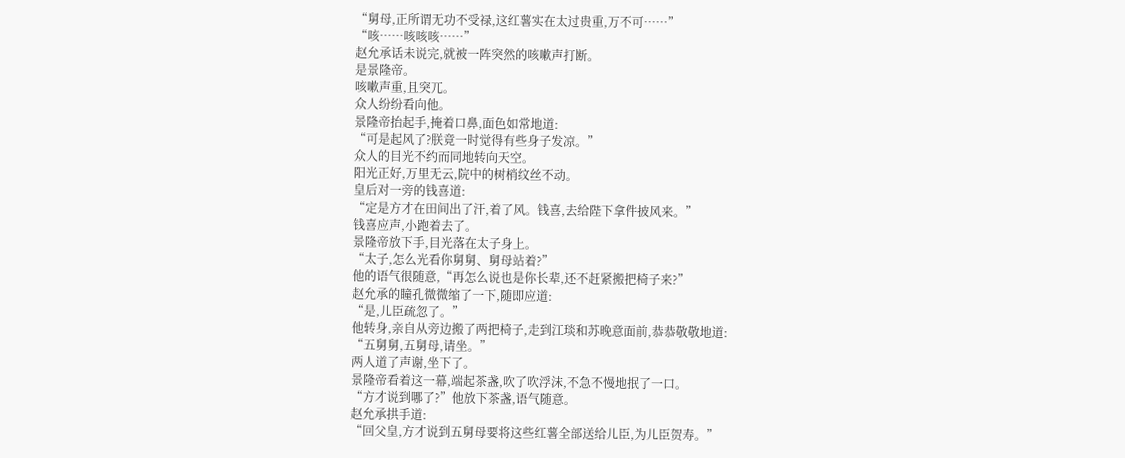“舅母,正所谓无功不受禄,这红薯实在太过贵重,万不可……”
“咳……咳咳咳……”
赵允承话未说完,就被一阵突然的咳嗽声打断。
是景隆帝。
咳嗽声重,且突兀。
众人纷纷看向他。
景隆帝抬起手,掩着口鼻,面色如常地道:
“可是起风了?朕竟一时觉得有些身子发凉。”
众人的目光不约而同地转向天空。
阳光正好,万里无云,院中的树梢纹丝不动。
皇后对一旁的钱喜道:
“定是方才在田间出了汗,着了风。钱喜,去给陛下拿件披风来。”
钱喜应声,小跑着去了。
景隆帝放下手,目光落在太子身上。
“太子,怎么光看你舅舅、舅母站着?”
他的语气很随意,“再怎么说也是你长辈,还不赶紧搬把椅子来?”
赵允承的瞳孔微微缩了一下,随即应道:
“是,儿臣疏忽了。”
他转身,亲自从旁边搬了两把椅子,走到江琰和苏晚意面前,恭恭敬敬地道:
“五舅舅,五舅母,请坐。”
两人道了声谢,坐下了。
景隆帝看着这一幕,端起茶盏,吹了吹浮沫,不急不慢地抿了一口。
“方才说到哪了?”他放下茶盏,语气随意。
赵允承拱手道:
“回父皇,方才说到五舅母要将这些红薯全部送给儿臣,为儿臣贺寿。”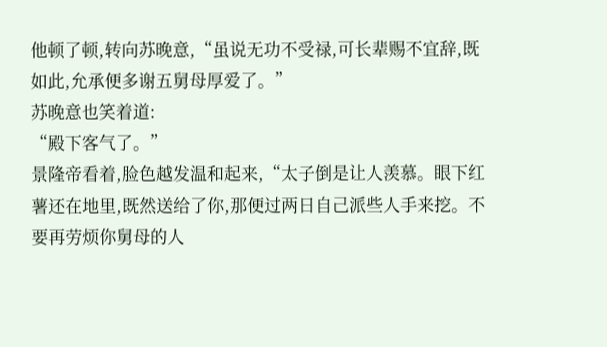他顿了顿,转向苏晚意,“虽说无功不受禄,可长辈赐不宜辞,既如此,允承便多谢五舅母厚爱了。”
苏晚意也笑着道:
“殿下客气了。”
景隆帝看着,脸色越发温和起来,“太子倒是让人羡慕。眼下红薯还在地里,既然送给了你,那便过两日自己派些人手来挖。不要再劳烦你舅母的人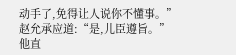动手了,免得让人说你不懂事。”
赵允承应道:“是,儿臣遵旨。”
他直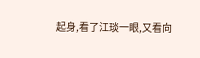起身,看了江琰一眼,又看向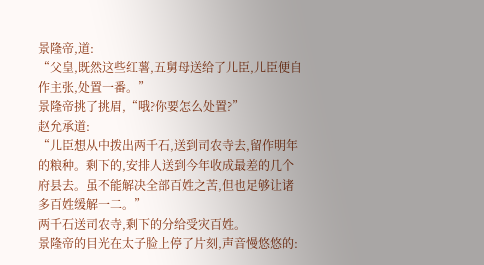景隆帝,道:
“父皇,既然这些红薯,五舅母送给了儿臣,儿臣便自作主张,处置一番。”
景隆帝挑了挑眉,“哦?你要怎么处置?”
赵允承道:
“儿臣想从中拨出两千石,送到司农寺去,留作明年的粮种。剩下的,安排人送到今年收成最差的几个府县去。虽不能解决全部百姓之苦,但也足够让诸多百姓缓解一二。”
两千石送司农寺,剩下的分给受灾百姓。
景隆帝的目光在太子脸上停了片刻,声音慢悠悠的: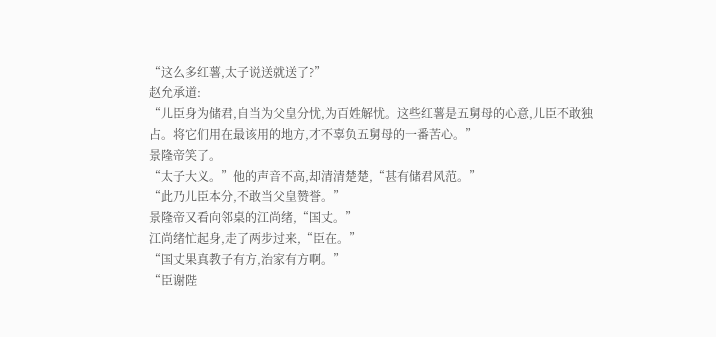“这么多红薯,太子说送就送了?”
赵允承道:
“儿臣身为储君,自当为父皇分忧,为百姓解忧。这些红薯是五舅母的心意,儿臣不敢独占。将它们用在最该用的地方,才不辜负五舅母的一番苦心。”
景隆帝笑了。
“太子大义。”他的声音不高,却清清楚楚,“甚有储君风范。”
“此乃儿臣本分,不敢当父皇赞誉。”
景隆帝又看向邻桌的江尚绪,“国丈。”
江尚绪忙起身,走了两步过来,“臣在。”
“国丈果真教子有方,治家有方啊。”
“臣谢陛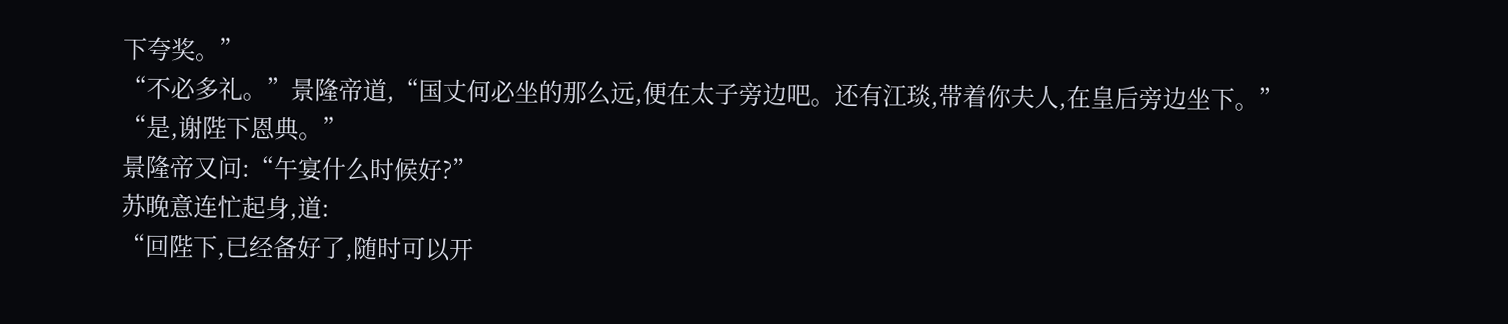下夸奖。”
“不必多礼。”景隆帝道,“国丈何必坐的那么远,便在太子旁边吧。还有江琰,带着你夫人,在皇后旁边坐下。”
“是,谢陛下恩典。”
景隆帝又问:“午宴什么时候好?”
苏晚意连忙起身,道:
“回陛下,已经备好了,随时可以开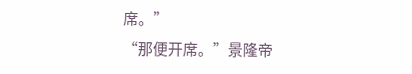席。”
“那便开席。”景隆帝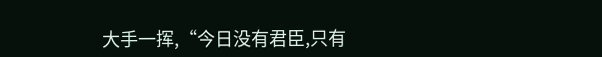大手一挥,“今日没有君臣,只有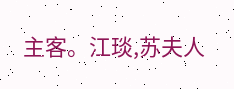主客。江琰,苏夫人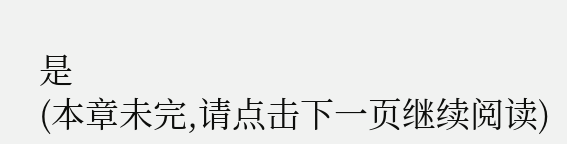是
(本章未完,请点击下一页继续阅读)